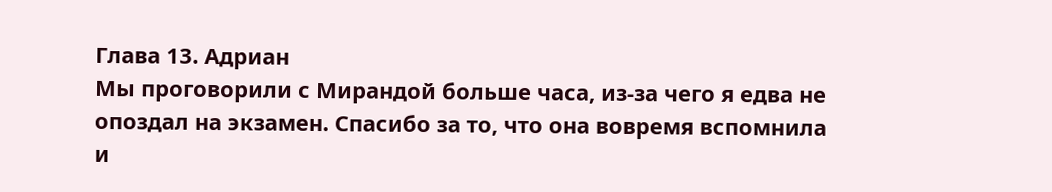Глава 13. Адриан
Мы проговорили с Мирандой больше часа, из-за чего я едва не опоздал на экзамен. Спасибо за то, что она вовремя вспомнила и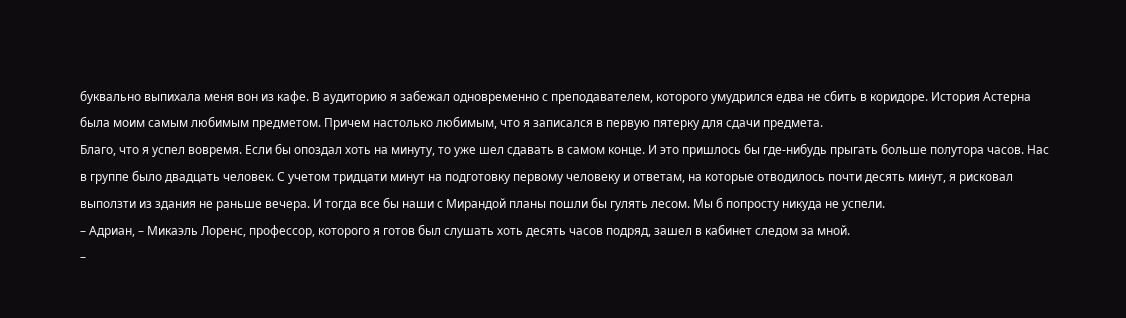буквально выпихала меня вон из кафе. В аудиторию я забежал одновременно с преподавателем, которого умудрился едва не сбить в коридоре. История Астерна была моим самым любимым предметом. Причем настолько любимым, что я записался в первую пятерку для сдачи предмета.
Благо, что я успел вовремя. Если бы опоздал хоть на минуту, то уже шел сдавать в самом конце. И это пришлось бы где-нибудь прыгать больше полутора часов. Нас в группе было двадцать человек. С учетом тридцати минут на подготовку первому человеку и ответам, на которые отводилось почти десять минут, я рисковал выползти из здания не раньше вечера. И тогда все бы наши с Мирандой планы пошли бы гулять лесом. Мы б попросту никуда не успели.
– Адриан, – Микаэль Лоренс, профессор, которого я готов был слушать хоть десять часов подряд, зашел в кабинет следом за мной.
–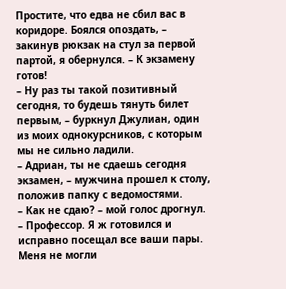Простите, что едва не сбил вас в коридоре. Боялся опоздать, – закинув рюкзак на стул за первой партой, я обернулся. – К экзамену готов!
– Ну раз ты такой позитивный сегодня, то будешь тянуть билет первым, – буркнул Джулиан, один из моих однокурсников, с которым мы не сильно ладили.
– Адриан, ты не сдаешь сегодня экзамен, – мужчина прошел к столу, положив папку с ведомостями.
– Как не сдаю? – мой голос дрогнул. – Профессор. Я ж готовился и исправно посещал все ваши пары. Меня не могли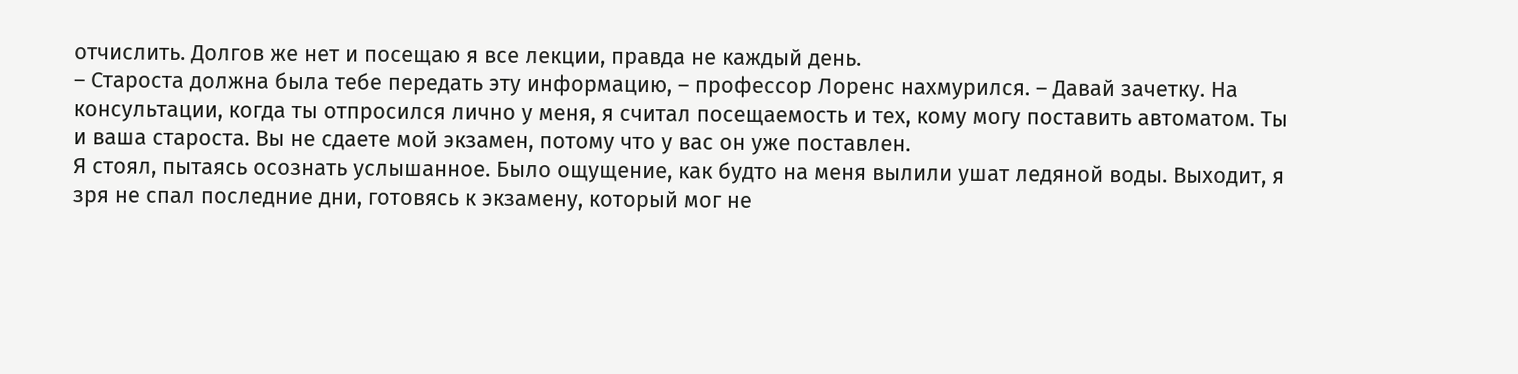отчислить. Долгов же нет и посещаю я все лекции, правда не каждый день.
– Староста должна была тебе передать эту информацию, – профессор Лоренс нахмурился. – Давай зачетку. На консультации, когда ты отпросился лично у меня, я считал посещаемость и тех, кому могу поставить автоматом. Ты и ваша староста. Вы не сдаете мой экзамен, потому что у вас он уже поставлен.
Я стоял, пытаясь осознать услышанное. Было ощущение, как будто на меня вылили ушат ледяной воды. Выходит, я зря не спал последние дни, готовясь к экзамену, который мог не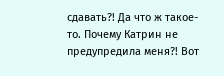сдавать?! Да что ж такое-то. Почему Катрин не предупредила меня?! Вот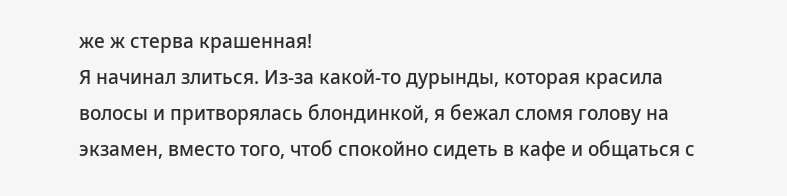же ж стерва крашенная!
Я начинал злиться. Из-за какой-то дурынды, которая красила волосы и притворялась блондинкой, я бежал сломя голову на экзамен, вместо того, чтоб спокойно сидеть в кафе и общаться с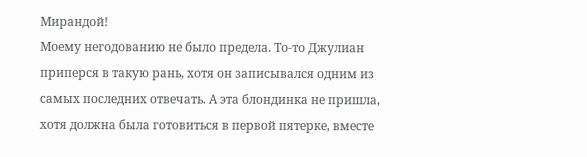Мирандой!
Моему негодованию не было предела. То-то Джулиан приперся в такую рань, хотя он записывался одним из самых последних отвечать. А эта блондинка не пришла, хотя должна была готовиться в первой пятерке, вместе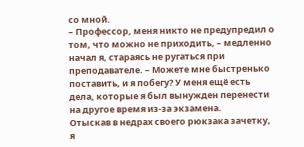со мной.
– Профессор, меня никто не предупредил о том, что можно не приходить, – медленно начал я, стараясь не ругаться при преподавателе. – Можете мне быстренько поставить, и я побегу? У меня ещё есть дела, которые я был вынужден перенести на другое время из-за экзамена.
Отыскав в недрах своего рюкзака зачетку, я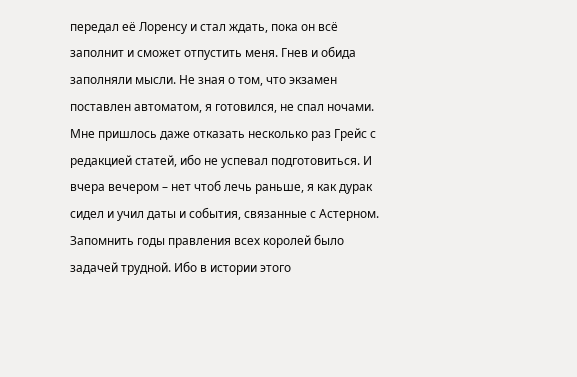передал её Лоренсу и стал ждать, пока он всё заполнит и сможет отпустить меня. Гнев и обида заполняли мысли. Не зная о том, что экзамен поставлен автоматом, я готовился, не спал ночами. Мне пришлось даже отказать несколько раз Грейс с редакцией статей, ибо не успевал подготовиться. И вчера вечером – нет чтоб лечь раньше, я как дурак сидел и учил даты и события, связанные с Астерном. Запомнить годы правления всех королей было задачей трудной. Ибо в истории этого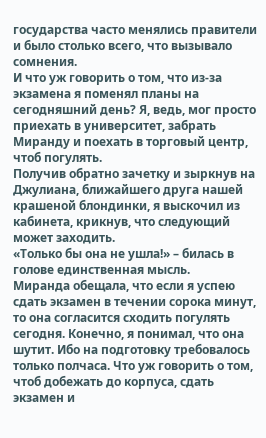государства часто менялись правители и было столько всего, что вызывало сомнения.
И что уж говорить о том, что из-за экзамена я поменял планы на сегодняшний день? Я, ведь, мог просто приехать в университет, забрать Миранду и поехать в торговый центр, чтоб погулять.
Получив обратно зачетку и зыркнув на Джулиана, ближайшего друга нашей крашеной блондинки, я выскочил из кабинета, крикнув, что следующий может заходить.
«Только бы она не ушла!» – билась в голове единственная мысль.
Миранда обещала, что если я успею сдать экзамен в течении сорока минут, то она согласится сходить погулять сегодня. Конечно, я понимал, что она шутит. Ибо на подготовку требовалось только полчаса. Что уж говорить о том, чтоб добежать до корпуса, сдать экзамен и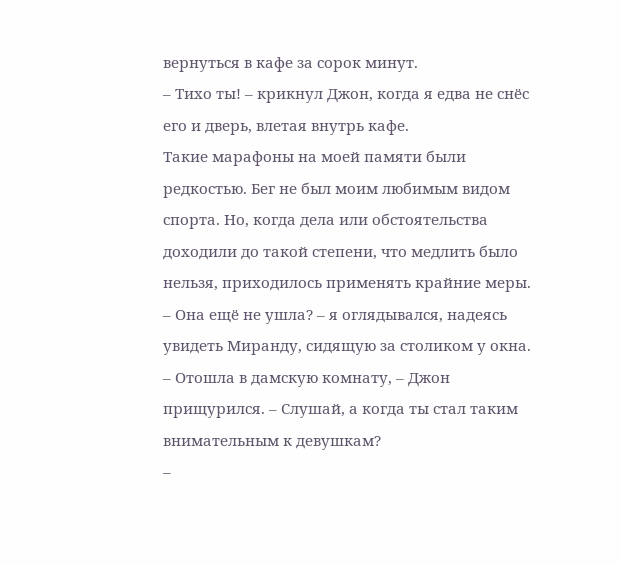вернуться в кафе за сорок минут.
– Тихо ты! – крикнул Джон, когда я едва не снёс его и дверь, влетая внутрь кафе.
Такие марафоны на моей памяти были редкостью. Бег не был моим любимым видом спорта. Но, когда дела или обстоятельства доходили до такой степени, что медлить было нельзя, приходилось применять крайние меры.
– Она ещё не ушла? – я оглядывался, надеясь увидеть Миранду, сидящую за столиком у окна.
– Отошла в дамскую комнату, – Джон прищурился. – Слушай, а когда ты стал таким внимательным к девушкам?
–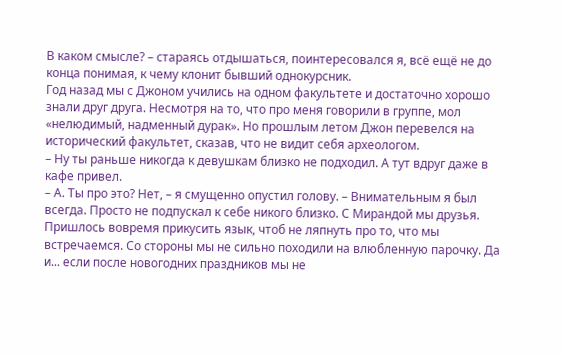В каком смысле? – стараясь отдышаться, поинтересовался я, всё ещё не до конца понимая, к чему клонит бывший однокурсник.
Год назад мы с Джоном учились на одном факультете и достаточно хорошо знали друг друга. Несмотря на то, что про меня говорили в группе, мол «нелюдимый, надменный дурак». Но прошлым летом Джон перевелся на исторический факультет, сказав, что не видит себя археологом.
– Ну ты раньше никогда к девушкам близко не подходил. А тут вдруг даже в кафе привел.
– А. Ты про это? Нет, – я смущенно опустил голову. – Внимательным я был всегда. Просто не подпускал к себе никого близко. С Мирандой мы друзья.
Пришлось вовремя прикусить язык, чтоб не ляпнуть про то, что мы встречаемся. Со стороны мы не сильно походили на влюбленную парочку. Да и... если после новогодних праздников мы не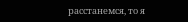расстанемся, то я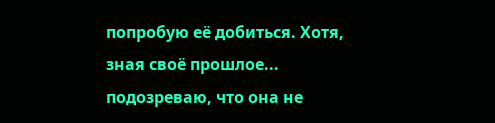попробую её добиться. Хотя, зная своё прошлое... подозреваю, что она не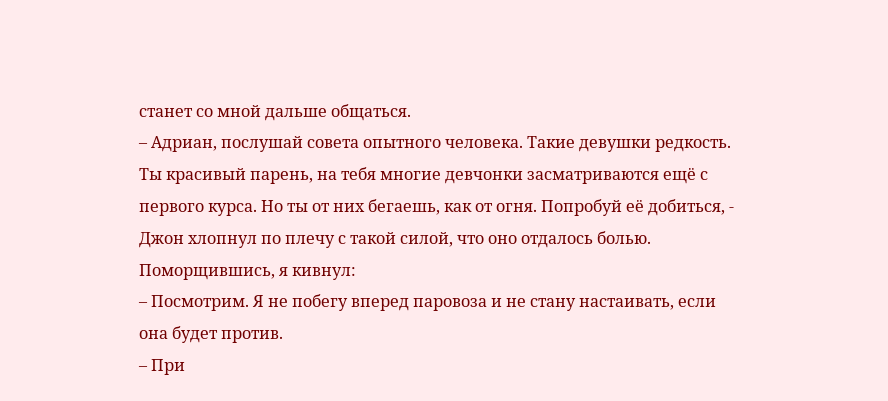станет со мной дальше общаться.
– Адриан, послушай совета опытного человека. Такие девушки редкость. Ты красивый парень, на тебя многие девчонки засматриваются ещё с первого курса. Но ты от них бегаешь, как от огня. Попробуй её добиться, - Джон хлопнул по плечу с такой силой, что оно отдалось болью.
Поморщившись, я кивнул:
– Посмотрим. Я не побегу вперед паровоза и не стану настаивать, если она будет против.
– При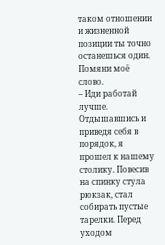таком отношении и жизненной позиции ты точно останешься один. Помяни моё слово.
– Иди работай лучше.
Отдышавшись и приведя себя в порядок, я прошел к нашему столику. Повесив на спинку стула рюкзак, стал собирать пустые тарелки. Перед уходом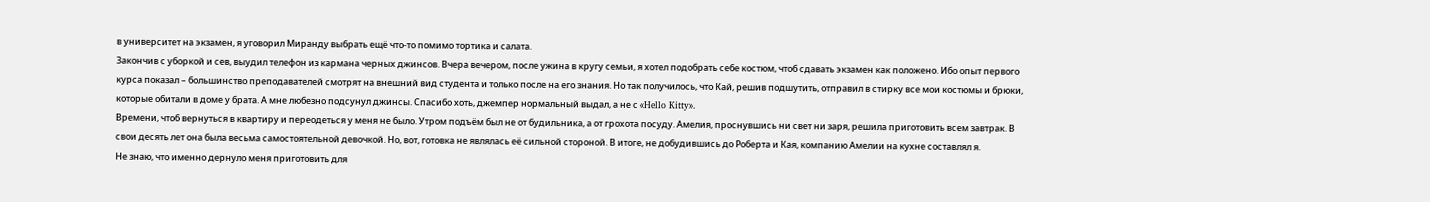в университет на экзамен, я уговорил Миранду выбрать ещё что-то помимо тортика и салата.
Закончив с уборкой и сев, выудил телефон из кармана черных джинсов. Вчера вечером, после ужина в кругу семьи, я хотел подобрать себе костюм, чтоб сдавать экзамен как положено. Ибо опыт первого курса показал – большинство преподавателей смотрят на внешний вид студента и только после на его знания. Но так получилось, что Кай, решив подшутить, отправил в стирку все мои костюмы и брюки, которые обитали в доме у брата. А мне любезно подсунул джинсы. Спасибо хоть, джемпер нормальный выдал, а не с «Hello Kitty».
Времени, чтоб вернуться в квартиру и переодеться у меня не было. Утром подъём был не от будильника, а от грохота посуду. Амелия, проснувшись ни свет ни заря, решила приготовить всем завтрак. В свои десять лет она была весьма самостоятельной девочкой. Но, вот, готовка не являлась её сильной стороной. В итоге, не добудившись до Роберта и Кая, компанию Амелии на кухне составлял я.
Не знаю, что именно дернуло меня приготовить для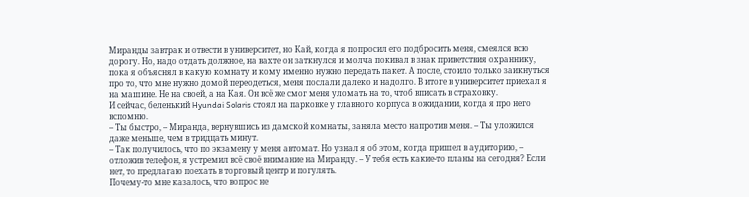Миранды завтрак и отвести в университет, но Кай, когда я попросил его подбросить меня, смеялся всю дорогу. Но, надо отдать должное, на вахте он заткнулся и молча покивал в знак приветствия охраннику, пока я объяснял в какую комнату и кому именно нужно передать пакет. А после, стоило только заикнуться про то, что мне нужно домой переодеться, меня послали далеко и надолго. В итоге в университет приехал я на машине. Не на своей, а на Кая. Он всё же смог меня уломать на то, чтоб вписать в страховку.
И сейчас, беленький Hyundai Solaris стоял на парковке у главного корпуса в ожидании, когда я про него вспомню.
– Ты быстро, – Миранда, вернувшись из дамской комнаты, заняла место напротив меня. – Ты уложился даже меньше, чем в тридцать минут.
– Так получилось, что по экзамену у меня автомат. Но узнал я об этом, когда пришел в аудиторию, – отложив телефон, я устремил всё своё внимание на Миранду. – У тебя есть какие-то планы на сегодня? Если нет, то предлагаю поехать в торговый центр и погулять.
Почему-то мне казалось, что вопрос не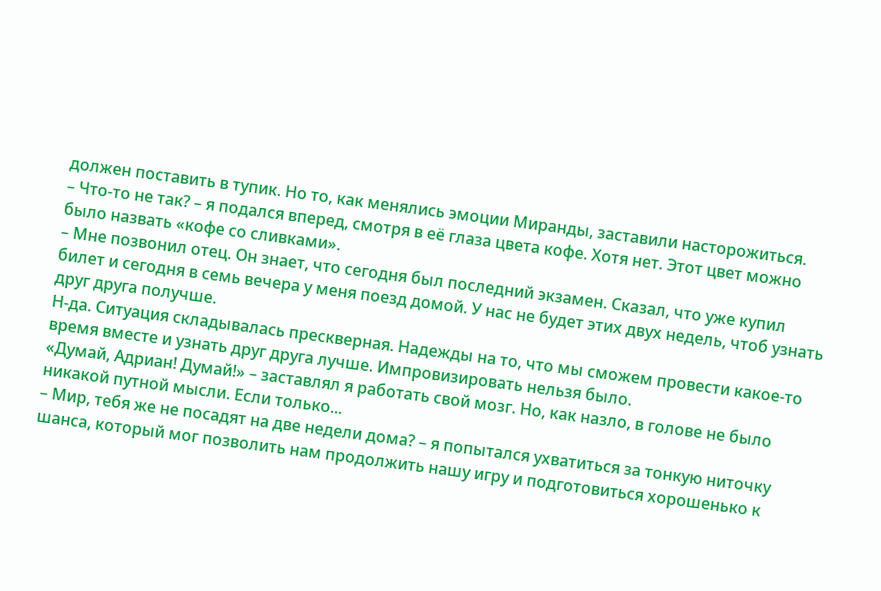должен поставить в тупик. Но то, как менялись эмоции Миранды, заставили насторожиться.
– Что-то не так? – я подался вперед, смотря в её глаза цвета кофе. Хотя нет. Этот цвет можно было назвать «кофе со сливками».
– Мне позвонил отец. Он знает, что сегодня был последний экзамен. Сказал, что уже купил билет и сегодня в семь вечера у меня поезд домой. У нас не будет этих двух недель, чтоб узнать друг друга получше.
Н-да. Ситуация складывалась прескверная. Надежды на то, что мы сможем провести какое-то время вместе и узнать друг друга лучше. Импровизировать нельзя было.
«Думай, Адриан! Думай!» – заставлял я работать свой мозг. Но, как назло, в голове не было никакой путной мысли. Если только...
– Мир, тебя же не посадят на две недели дома? – я попытался ухватиться за тонкую ниточку шанса, который мог позволить нам продолжить нашу игру и подготовиться хорошенько к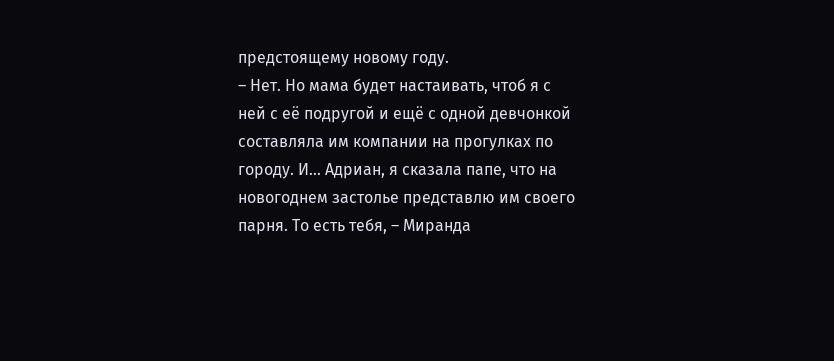предстоящему новому году.
– Нет. Но мама будет настаивать, чтоб я с ней с её подругой и ещё с одной девчонкой составляла им компании на прогулках по городу. И... Адриан, я сказала папе, что на новогоднем застолье представлю им своего парня. То есть тебя, – Миранда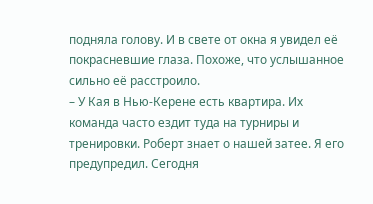подняла голову. И в свете от окна я увидел её покрасневшие глаза. Похоже, что услышанное сильно её расстроило.
– У Кая в Нью-Керене есть квартира. Их команда часто ездит туда на турниры и тренировки. Роберт знает о нашей затее. Я его предупредил. Сегодня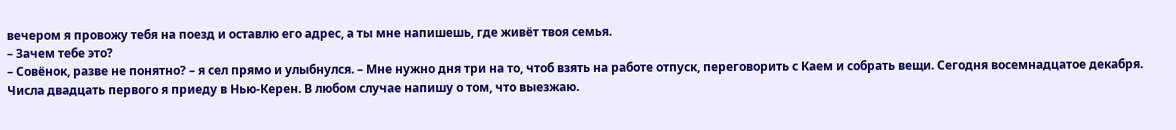вечером я провожу тебя на поезд и оставлю его адрес, а ты мне напишешь, где живёт твоя семья.
– Зачем тебе это?
– Совёнок, разве не понятно? – я сел прямо и улыбнулся. – Мне нужно дня три на то, чтоб взять на работе отпуск, переговорить с Каем и собрать вещи. Сегодня восемнадцатое декабря. Числа двадцать первого я приеду в Нью-Керен. В любом случае напишу о том, что выезжаю.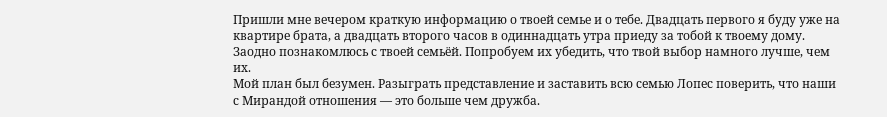Пришли мне вечером краткую информацию о твоей семье и о тебе. Двадцать первого я буду уже на квартире брата, а двадцать второго часов в одиннадцать утра приеду за тобой к твоему дому. Заодно познакомлюсь с твоей семьёй. Попробуем их убедить, что твой выбор намного лучше, чем их.
Мой план был безумен. Разыграть представление и заставить всю семью Лопес поверить, что наши с Мирандой отношения — это больше чем дружба.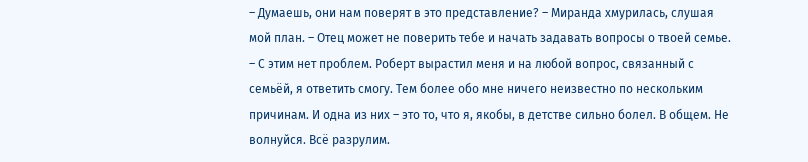– Думаешь, они нам поверят в это представление? – Миранда хмурилась, слушая мой план. – Отец может не поверить тебе и начать задавать вопросы о твоей семье.
– С этим нет проблем. Роберт вырастил меня и на любой вопрос, связанный с семьёй, я ответить смогу. Тем более обо мне ничего неизвестно по нескольким причинам. И одна из них – это то, что я, якобы, в детстве сильно болел. В общем. Не волнуйся. Всё разрулим.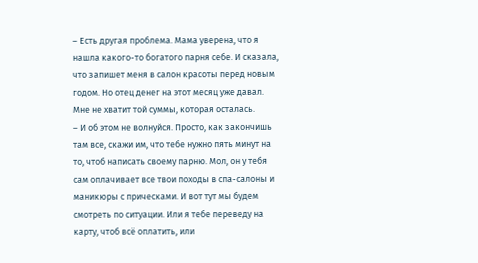– Есть другая проблема. Мама уверена, что я нашла какого-то богатого парня себе. И сказала, что запишет меня в салон красоты перед новым годом. Но отец денег на этот месяц уже давал. Мне не хватит той суммы, которая осталась.
– И об этом не волнуйся. Просто, как закончишь там все, скажи им, что тебе нужно пять минут на то, чтоб написать своему парню. Мол, он у тебя сам оплачивает все твои походы в спа-салоны и маникюры с прическами. И вот тут мы будем смотреть по ситуации. Или я тебе переведу на карту, чтоб всё оплатить, или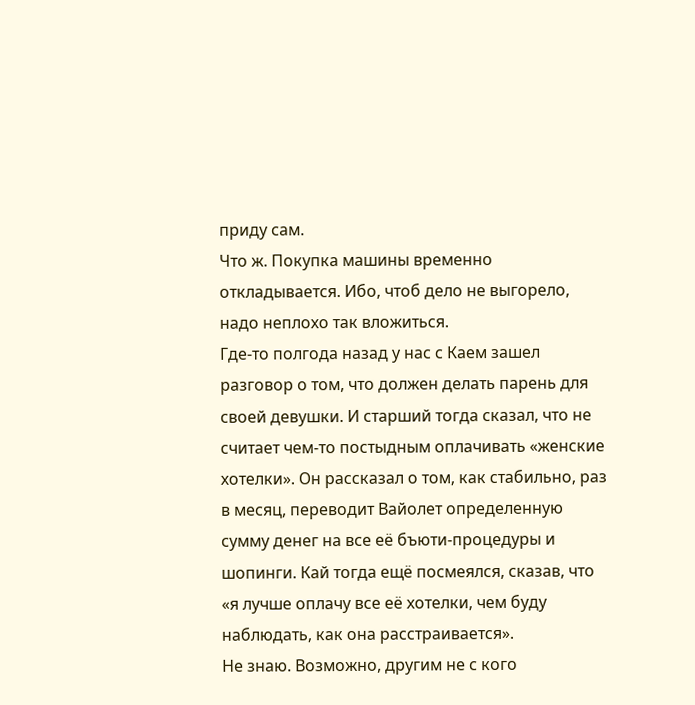приду сам.
Что ж. Покупка машины временно откладывается. Ибо, чтоб дело не выгорело, надо неплохо так вложиться.
Где-то полгода назад у нас с Каем зашел разговор о том, что должен делать парень для своей девушки. И старший тогда сказал, что не считает чем-то постыдным оплачивать «женские хотелки». Он рассказал о том, как стабильно, раз в месяц, переводит Вайолет определенную сумму денег на все её бъюти-процедуры и шопинги. Кай тогда ещё посмеялся, сказав, что «я лучше оплачу все её хотелки, чем буду наблюдать, как она расстраивается».
Не знаю. Возможно, другим не с кого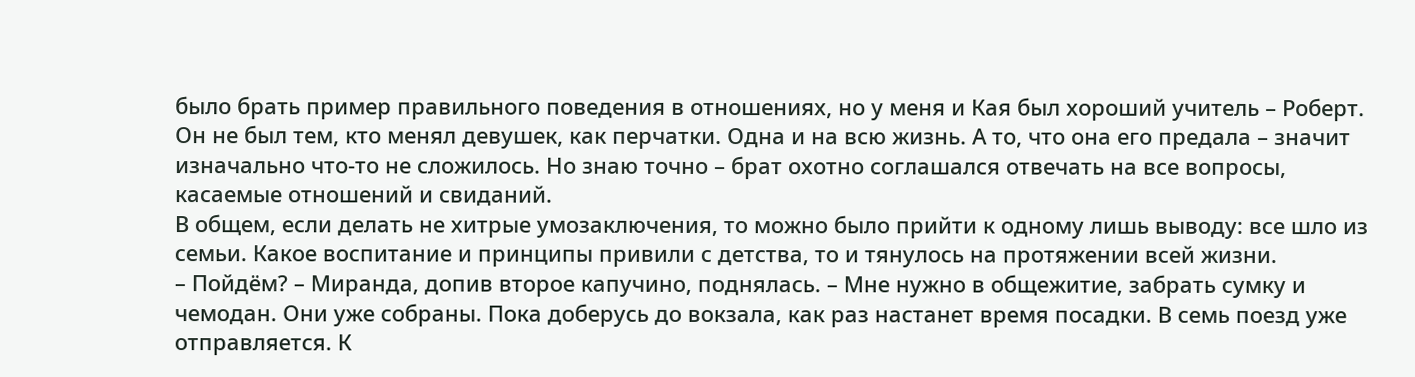было брать пример правильного поведения в отношениях, но у меня и Кая был хороший учитель – Роберт. Он не был тем, кто менял девушек, как перчатки. Одна и на всю жизнь. А то, что она его предала – значит изначально что-то не сложилось. Но знаю точно – брат охотно соглашался отвечать на все вопросы, касаемые отношений и свиданий.
В общем, если делать не хитрые умозаключения, то можно было прийти к одному лишь выводу: все шло из семьи. Какое воспитание и принципы привили с детства, то и тянулось на протяжении всей жизни.
– Пойдём? – Миранда, допив второе капучино, поднялась. – Мне нужно в общежитие, забрать сумку и чемодан. Они уже собраны. Пока доберусь до вокзала, как раз настанет время посадки. В семь поезд уже отправляется. К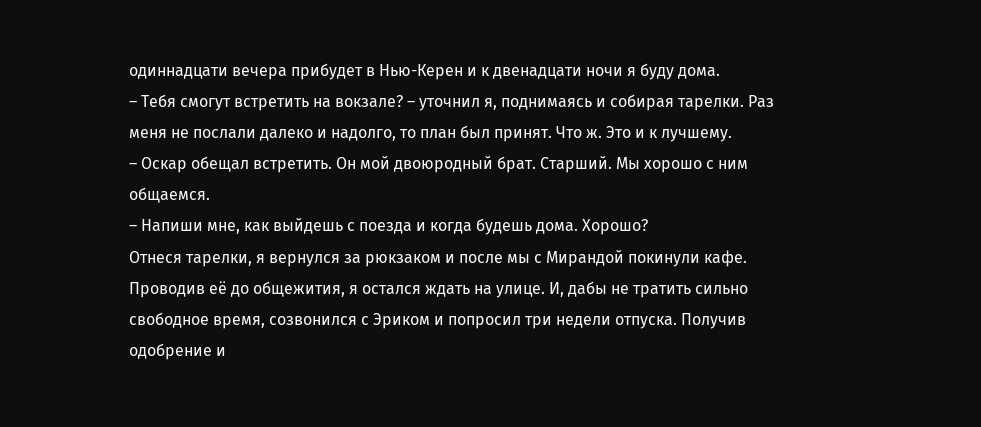одиннадцати вечера прибудет в Нью-Керен и к двенадцати ночи я буду дома.
– Тебя смогут встретить на вокзале? – уточнил я, поднимаясь и собирая тарелки. Раз меня не послали далеко и надолго, то план был принят. Что ж. Это и к лучшему.
– Оскар обещал встретить. Он мой двоюродный брат. Старший. Мы хорошо с ним общаемся.
– Напиши мне, как выйдешь с поезда и когда будешь дома. Хорошо?
Отнеся тарелки, я вернулся за рюкзаком и после мы с Мирандой покинули кафе. Проводив её до общежития, я остался ждать на улице. И, дабы не тратить сильно свободное время, созвонился с Эриком и попросил три недели отпуска. Получив одобрение и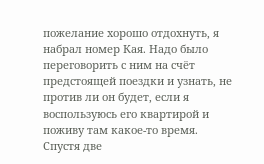пожелание хорошо отдохнуть, я набрал номер Кая. Надо было переговорить с ним на счёт предстоящей поездки и узнать, не против ли он будет, если я воспользуюсь его квартирой и поживу там какое-то время.
Спустя две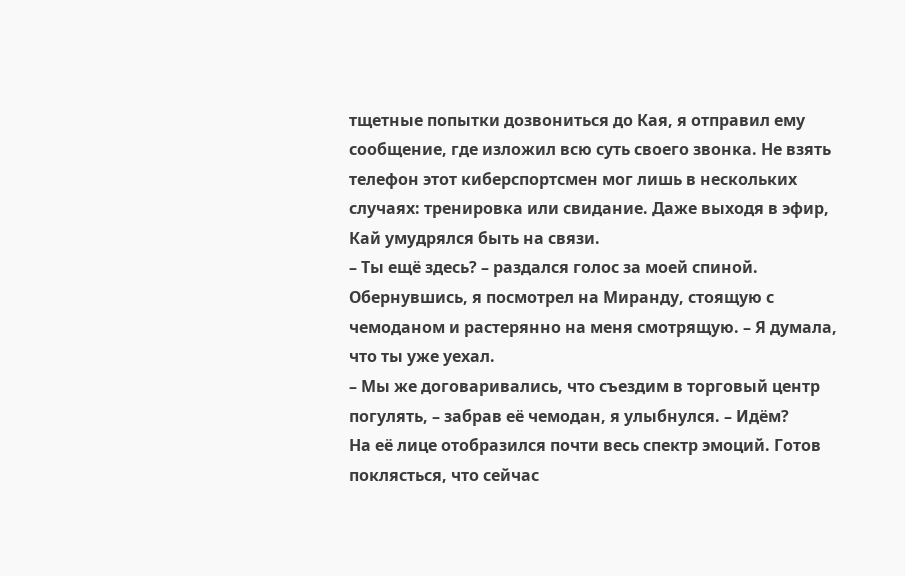тщетные попытки дозвониться до Кая, я отправил ему сообщение, где изложил всю суть своего звонка. Не взять телефон этот киберспортсмен мог лишь в нескольких случаях: тренировка или свидание. Даже выходя в эфир, Кай умудрялся быть на связи.
– Ты ещё здесь? – раздался голос за моей спиной. Обернувшись, я посмотрел на Миранду, стоящую с чемоданом и растерянно на меня смотрящую. – Я думала, что ты уже уехал.
– Мы же договаривались, что съездим в торговый центр погулять, – забрав её чемодан, я улыбнулся. – Идём?
На её лице отобразился почти весь спектр эмоций. Готов поклясться, что сейчас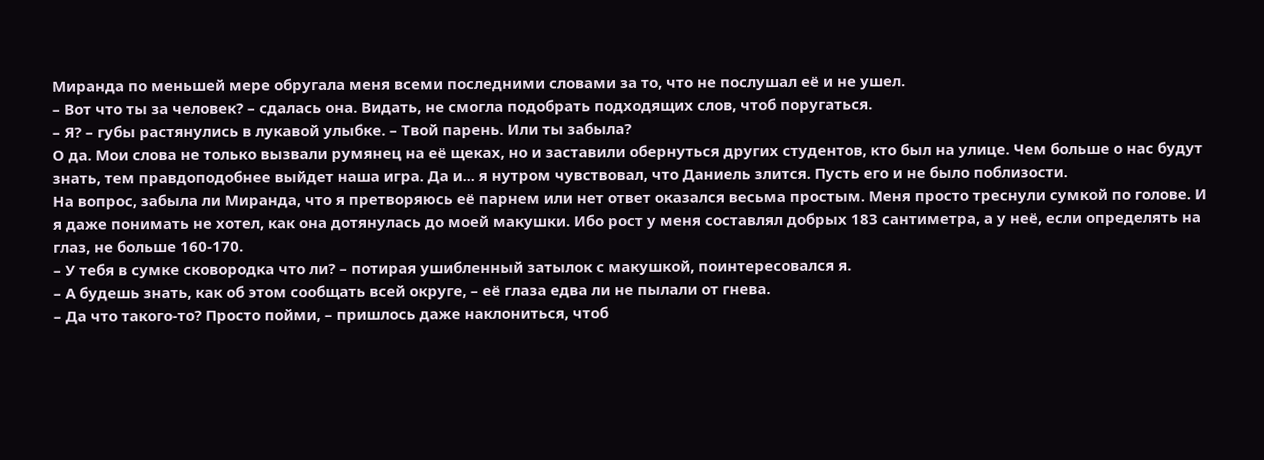Миранда по меньшей мере обругала меня всеми последними словами за то, что не послушал её и не ушел.
– Вот что ты за человек? – сдалась она. Видать, не смогла подобрать подходящих слов, чтоб поругаться.
– Я? – губы растянулись в лукавой улыбке. – Твой парень. Или ты забыла?
О да. Мои слова не только вызвали румянец на её щеках, но и заставили обернуться других студентов, кто был на улице. Чем больше о нас будут знать, тем правдоподобнее выйдет наша игра. Да и... я нутром чувствовал, что Даниель злится. Пусть его и не было поблизости.
На вопрос, забыла ли Миранда, что я претворяюсь её парнем или нет ответ оказался весьма простым. Меня просто треснули сумкой по голове. И я даже понимать не хотел, как она дотянулась до моей макушки. Ибо рост у меня составлял добрых 183 сантиметра, а у неё, если определять на глаз, не больше 160-170.
– У тебя в сумке сковородка что ли? – потирая ушибленный затылок с макушкой, поинтересовался я.
– А будешь знать, как об этом сообщать всей округе, – её глаза едва ли не пылали от гнева.
– Да что такого-то? Просто пойми, – пришлось даже наклониться, чтоб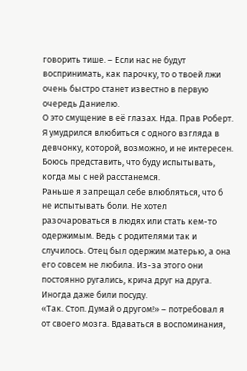говорить тише. – Если нас не будут воспринимать, как парочку, то о твоей лжи очень быстро станет известно в первую очередь Даниелю.
О это смущение в её глазах. Нда. Прав Роберт. Я умудрился влюбиться с одного взгляда в девчонку, которой, возможно, и не интересен. Боюсь представить, что буду испытывать, когда мы с ней расстанемся.
Раньше я запрещал себе влюбляться, что б не испытывать боли. Не хотел разочароваться в людях или стать кем-то одержимым. Ведь с родителями так и случилось. Отец был одержим матерью, а она его совсем не любила. Из-за этого они постоянно ругались, крича друг на друга. Иногда даже били посуду.
«Так. Стоп. Думай о другом!» – потребовал я от своего мозга. Вдаваться в воспоминания,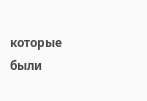которые были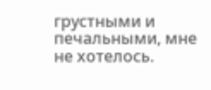грустными и печальными, мне не хотелось.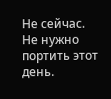Не сейчас. Не нужно портить этот день.